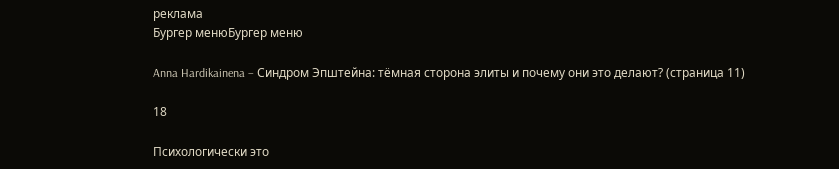реклама
Бургер менюБургер меню

Anna Hardikainena – Синдром Эпштейна: тёмная сторона элиты и почему они это делают? (страница 11)

18

Психологически это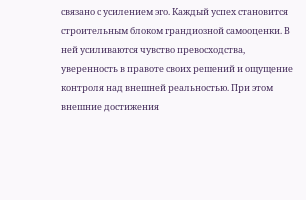связано с усилением эго. Каждый успех становится строительным блоком грандиозной самооценки. В ней усиливаются чувство превосходства, уверенность в правоте своих решений и ощущение контроля над внешней реальностью. При этом внешние достижения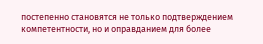постепенно становятся не только подтверждением компетентности, но и оправданием для более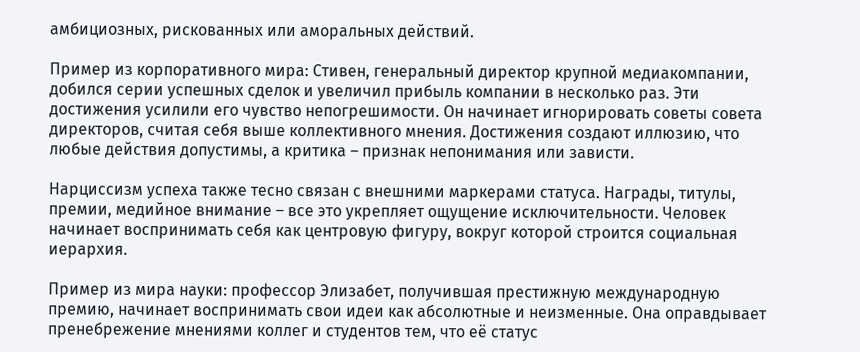амбициозных, рискованных или аморальных действий.

Пример из корпоративного мира: Стивен, генеральный директор крупной медиакомпании, добился серии успешных сделок и увеличил прибыль компании в несколько раз. Эти достижения усилили его чувство непогрешимости. Он начинает игнорировать советы совета директоров, считая себя выше коллективного мнения. Достижения создают иллюзию, что любые действия допустимы, а критика – признак непонимания или зависти.

Нарциссизм успеха также тесно связан с внешними маркерами статуса. Награды, титулы, премии, медийное внимание – все это укрепляет ощущение исключительности. Человек начинает воспринимать себя как центровую фигуру, вокруг которой строится социальная иерархия.

Пример из мира науки: профессор Элизабет, получившая престижную международную премию, начинает воспринимать свои идеи как абсолютные и неизменные. Она оправдывает пренебрежение мнениями коллег и студентов тем, что её статус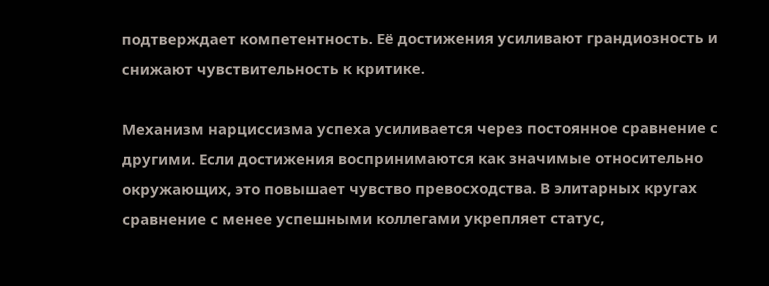подтверждает компетентность. Её достижения усиливают грандиозность и снижают чувствительность к критике.

Механизм нарциссизма успеха усиливается через постоянное сравнение с другими. Если достижения воспринимаются как значимые относительно окружающих, это повышает чувство превосходства. В элитарных кругах сравнение с менее успешными коллегами укрепляет статус,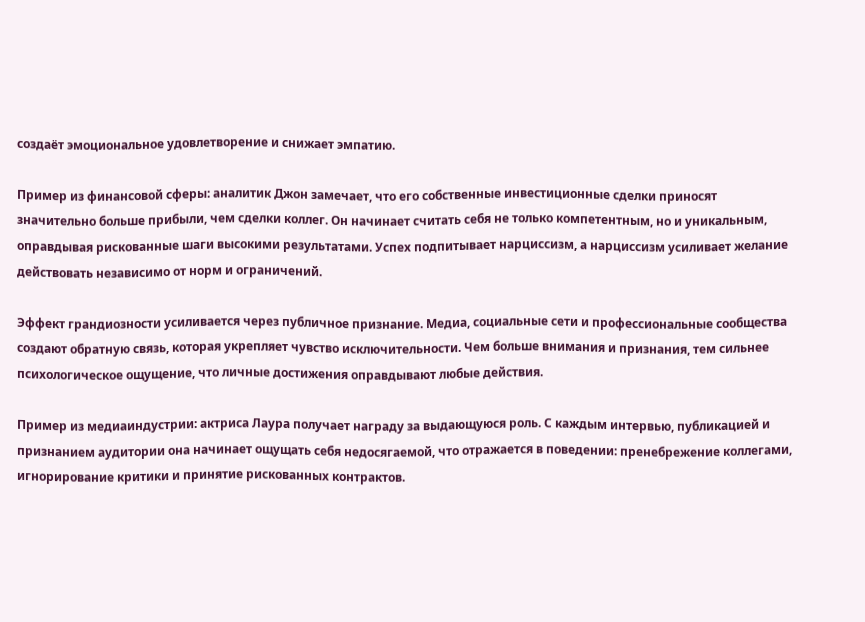создаёт эмоциональное удовлетворение и снижает эмпатию.

Пример из финансовой сферы: аналитик Джон замечает, что его собственные инвестиционные сделки приносят значительно больше прибыли, чем сделки коллег. Он начинает считать себя не только компетентным, но и уникальным, оправдывая рискованные шаги высокими результатами. Успех подпитывает нарциссизм, а нарциссизм усиливает желание действовать независимо от норм и ограничений.

Эффект грандиозности усиливается через публичное признание. Медиа, социальные сети и профессиональные сообщества создают обратную связь, которая укрепляет чувство исключительности. Чем больше внимания и признания, тем сильнее психологическое ощущение, что личные достижения оправдывают любые действия.

Пример из медиаиндустрии: актриса Лаура получает награду за выдающуюся роль. С каждым интервью, публикацией и признанием аудитории она начинает ощущать себя недосягаемой, что отражается в поведении: пренебрежение коллегами, игнорирование критики и принятие рискованных контрактов.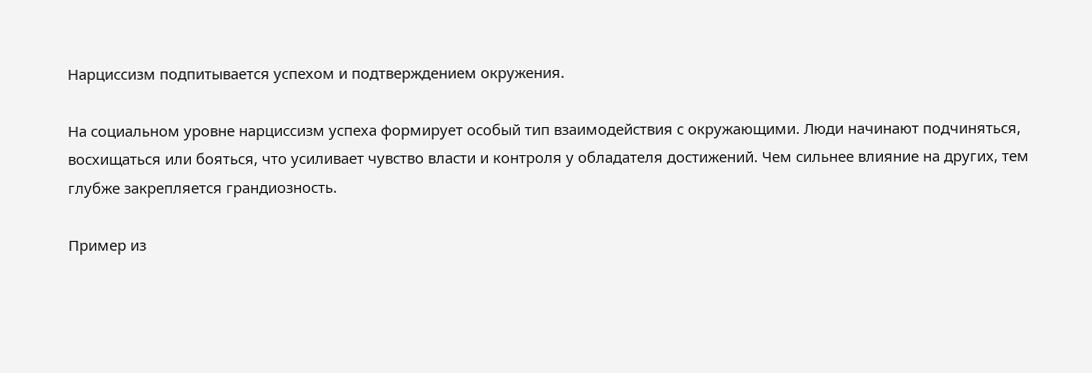Нарциссизм подпитывается успехом и подтверждением окружения.

На социальном уровне нарциссизм успеха формирует особый тип взаимодействия с окружающими. Люди начинают подчиняться, восхищаться или бояться, что усиливает чувство власти и контроля у обладателя достижений. Чем сильнее влияние на других, тем глубже закрепляется грандиозность.

Пример из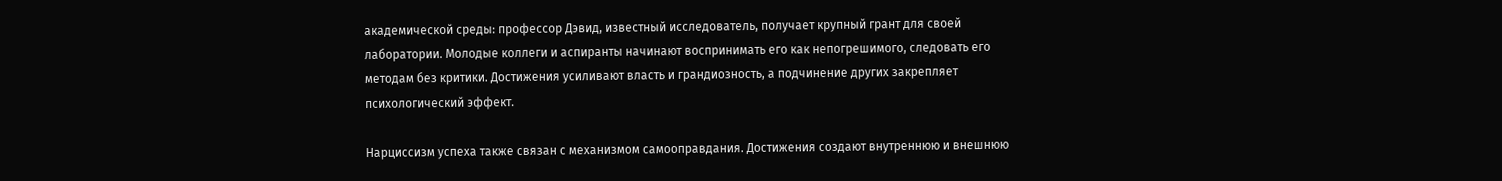академической среды: профессор Дэвид, известный исследователь, получает крупный грант для своей лаборатории. Молодые коллеги и аспиранты начинают воспринимать его как непогрешимого, следовать его методам без критики. Достижения усиливают власть и грандиозность, а подчинение других закрепляет психологический эффект.

Нарциссизм успеха также связан с механизмом самооправдания. Достижения создают внутреннюю и внешнюю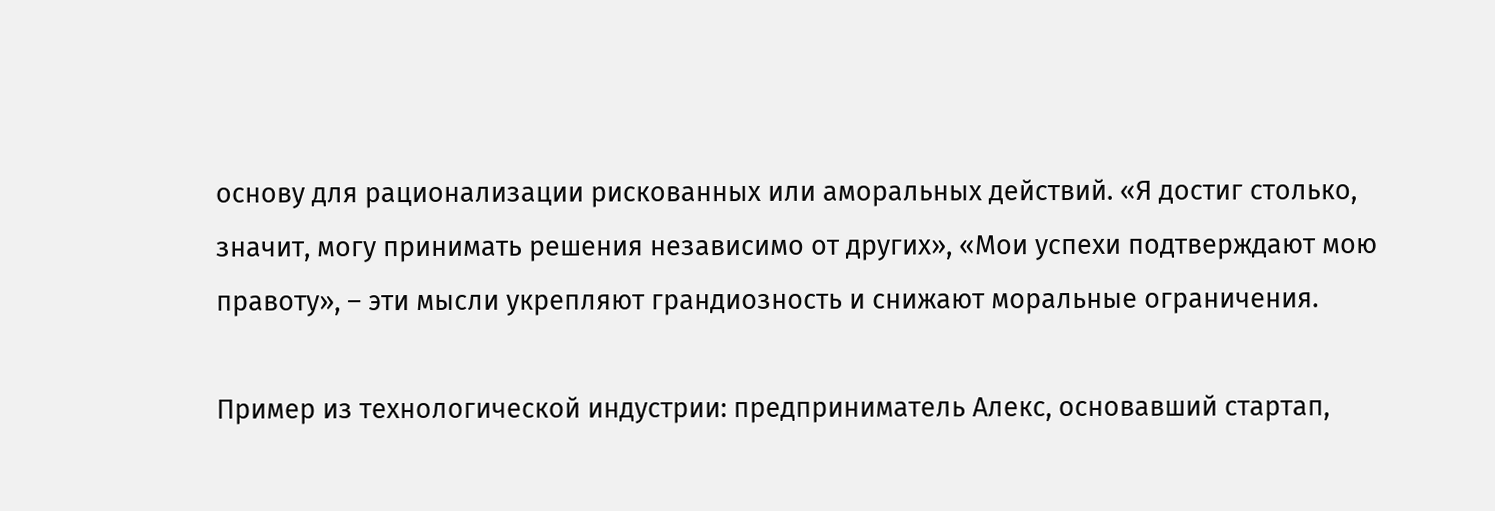основу для рационализации рискованных или аморальных действий. «Я достиг столько, значит, могу принимать решения независимо от других», «Мои успехи подтверждают мою правоту», – эти мысли укрепляют грандиозность и снижают моральные ограничения.

Пример из технологической индустрии: предприниматель Алекс, основавший стартап,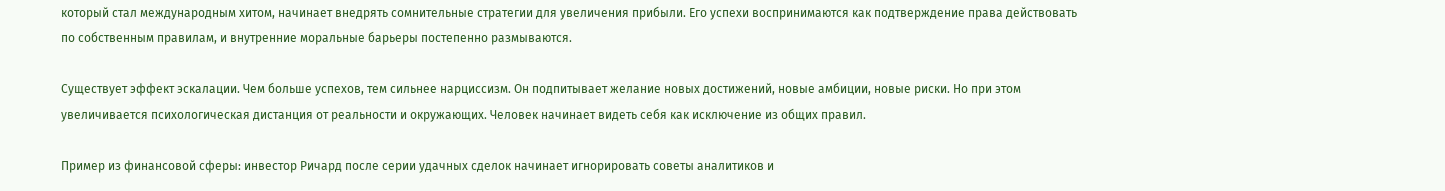который стал международным хитом, начинает внедрять сомнительные стратегии для увеличения прибыли. Его успехи воспринимаются как подтверждение права действовать по собственным правилам, и внутренние моральные барьеры постепенно размываются.

Существует эффект эскалации. Чем больше успехов, тем сильнее нарциссизм. Он подпитывает желание новых достижений, новые амбиции, новые риски. Но при этом увеличивается психологическая дистанция от реальности и окружающих. Человек начинает видеть себя как исключение из общих правил.

Пример из финансовой сферы: инвестор Ричард после серии удачных сделок начинает игнорировать советы аналитиков и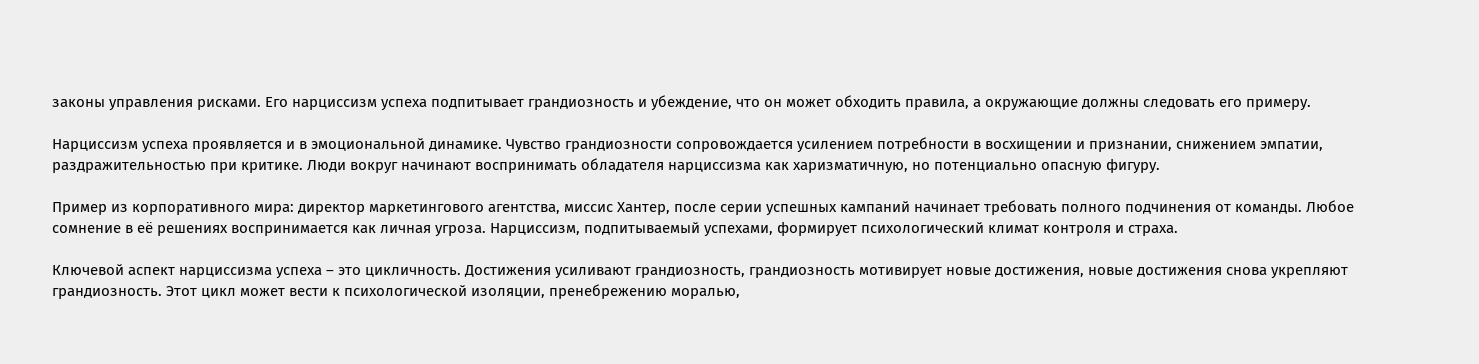законы управления рисками. Его нарциссизм успеха подпитывает грандиозность и убеждение, что он может обходить правила, а окружающие должны следовать его примеру.

Нарциссизм успеха проявляется и в эмоциональной динамике. Чувство грандиозности сопровождается усилением потребности в восхищении и признании, снижением эмпатии, раздражительностью при критике. Люди вокруг начинают воспринимать обладателя нарциссизма как харизматичную, но потенциально опасную фигуру.

Пример из корпоративного мира: директор маркетингового агентства, миссис Хантер, после серии успешных кампаний начинает требовать полного подчинения от команды. Любое сомнение в её решениях воспринимается как личная угроза. Нарциссизм, подпитываемый успехами, формирует психологический климат контроля и страха.

Ключевой аспект нарциссизма успеха – это цикличность. Достижения усиливают грандиозность, грандиозность мотивирует новые достижения, новые достижения снова укрепляют грандиозность. Этот цикл может вести к психологической изоляции, пренебрежению моралью,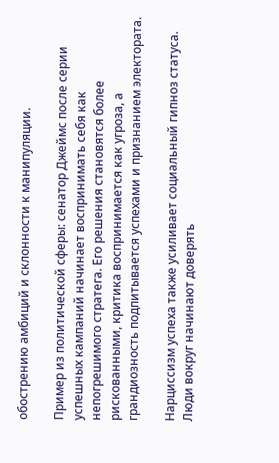обострению амбиций и склонности к манипуляции.

Пример из политической сферы: сенатор Джеймс после серии успешных кампаний начинает воспринимать себя как непогрешимого стратега. Его решения становятся более рискованными, критика воспринимается как угроза, а грандиозность подпитывается успехами и признанием электората.

Нарциссизм успеха также усиливает социальный гипноз статуса. Люди вокруг начинают доверять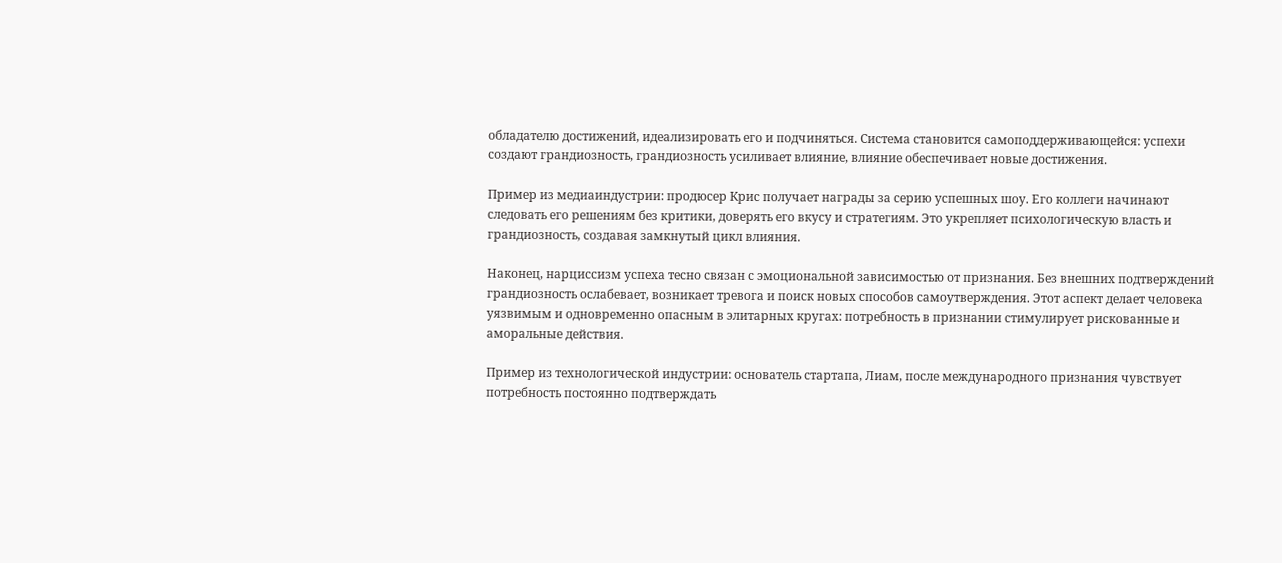обладателю достижений, идеализировать его и подчиняться. Система становится самоподдерживающейся: успехи создают грандиозность, грандиозность усиливает влияние, влияние обеспечивает новые достижения.

Пример из медиаиндустрии: продюсер Крис получает награды за серию успешных шоу. Его коллеги начинают следовать его решениям без критики, доверять его вкусу и стратегиям. Это укрепляет психологическую власть и грандиозность, создавая замкнутый цикл влияния.

Наконец, нарциссизм успеха тесно связан с эмоциональной зависимостью от признания. Без внешних подтверждений грандиозность ослабевает, возникает тревога и поиск новых способов самоутверждения. Этот аспект делает человека уязвимым и одновременно опасным в элитарных кругах: потребность в признании стимулирует рискованные и аморальные действия.

Пример из технологической индустрии: основатель стартапа, Лиам, после международного признания чувствует потребность постоянно подтверждать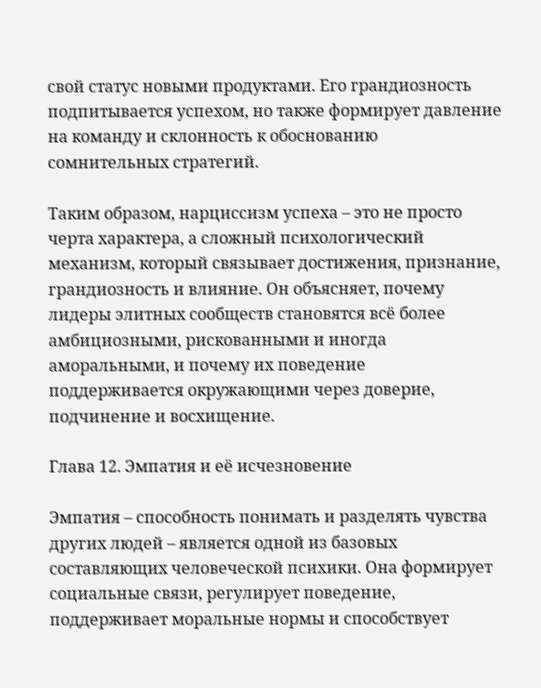свой статус новыми продуктами. Его грандиозность подпитывается успехом, но также формирует давление на команду и склонность к обоснованию сомнительных стратегий.

Таким образом, нарциссизм успеха – это не просто черта характера, а сложный психологический механизм, который связывает достижения, признание, грандиозность и влияние. Он объясняет, почему лидеры элитных сообществ становятся всё более амбициозными, рискованными и иногда аморальными, и почему их поведение поддерживается окружающими через доверие, подчинение и восхищение.

Глава 12. Эмпатия и её исчезновение

Эмпатия – способность понимать и разделять чувства других людей – является одной из базовых составляющих человеческой психики. Она формирует социальные связи, регулирует поведение, поддерживает моральные нормы и способствует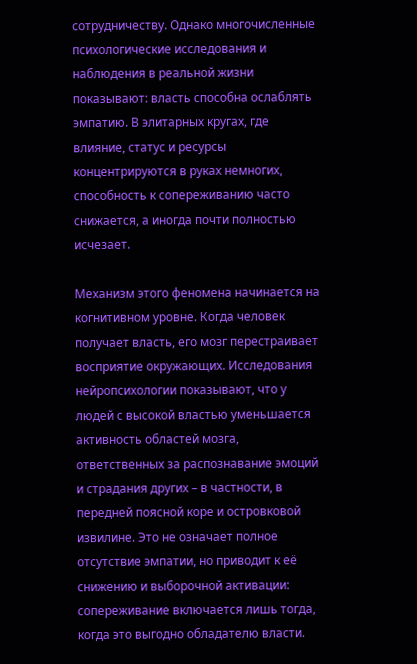сотрудничеству. Однако многочисленные психологические исследования и наблюдения в реальной жизни показывают: власть способна ослаблять эмпатию. В элитарных кругах, где влияние, статус и ресурсы концентрируются в руках немногих, способность к сопереживанию часто снижается, а иногда почти полностью исчезает.

Механизм этого феномена начинается на когнитивном уровне. Когда человек получает власть, его мозг перестраивает восприятие окружающих. Исследования нейропсихологии показывают, что у людей с высокой властью уменьшается активность областей мозга, ответственных за распознавание эмоций и страдания других – в частности, в передней поясной коре и островковой извилине. Это не означает полное отсутствие эмпатии, но приводит к её снижению и выборочной активации: сопереживание включается лишь тогда, когда это выгодно обладателю власти.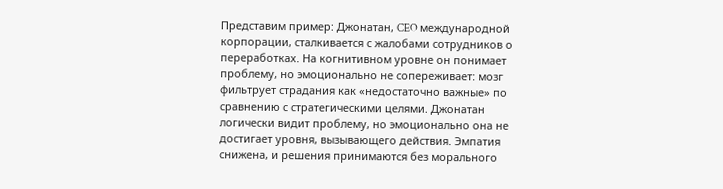Представим пример: Джонатан, CEO международной корпорации, сталкивается с жалобами сотрудников о переработках. На когнитивном уровне он понимает проблему, но эмоционально не сопереживает: мозг фильтрует страдания как «недостаточно важные» по сравнению с стратегическими целями. Джонатан логически видит проблему, но эмоционально она не достигает уровня, вызывающего действия. Эмпатия снижена, и решения принимаются без морального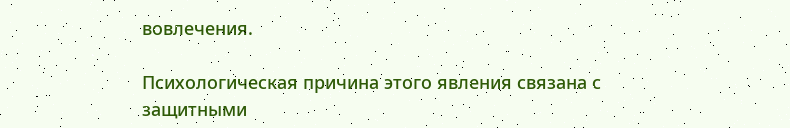вовлечения.

Психологическая причина этого явления связана с защитными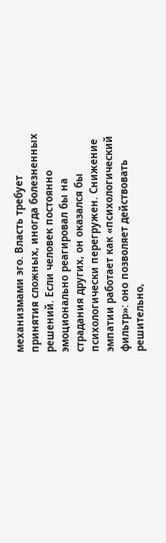механизмами эго. Власть требует принятия сложных, иногда болезненных решений. Если человек постоянно эмоционально реагировал бы на страдания других, он оказался бы психологически перегружен. Снижение эмпатии работает как «психологический фильтр»: оно позволяет действовать решительно,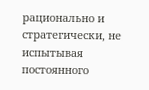рационально и стратегически, не испытывая постоянного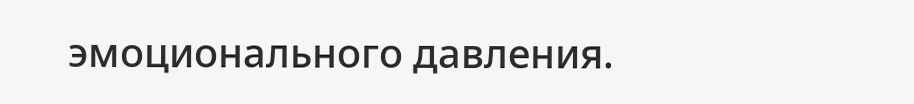эмоционального давления.